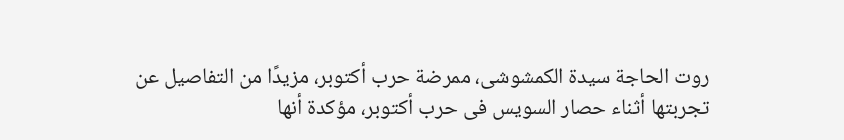روت الحاجة سيدة الكمشوشى، ممرضة حرب أكتوبر، مزيدًا من التفاصيل عن تجربتها أثناء حصار السويس فى حرب أكتوبر، مؤكدة أنها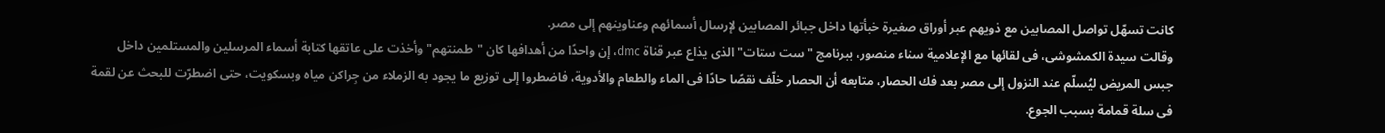كانت تسهّل تواصل المصابين مع ذويهم عبر أوراق صغيرة خبأتها داخل جبائر المصابين لإرسال أسمائهم وعناوينهم إلى مصر.
وقالت سيدة الكمشوشى، فى لقائها مع الإعلامية سناء منصور، ببرنامج "ست ستات" الذى يذاع عبر قناة dmc، إن واحدًا من أهدافها كان "طمنتهم" وأخذت على عاتقها كتابة أسماء المرسلين والمستلمين داخل جبس المريض ليُسلّم عند النزول إلى مصر بعد فك الحصار، متابعه أن الحصار خلّف نقصًا حادًا فى الماء والطعام والأدوية، فاضطروا إلى توزيع ما يجود به الزملاء من جِراكن مياه وبسكويت، حتى اضطرّت للبحث عن لقمة فى سلة قمامة بسبب الجوع.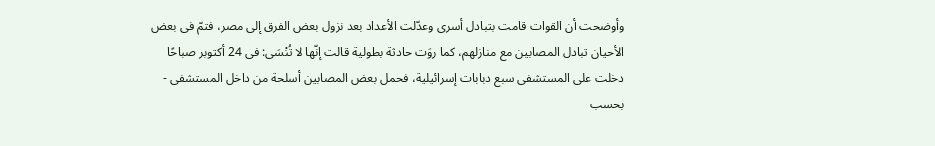وأوضحت أن القوات قامت بتبادل أسرى وعدّلت الأعداد بعد نزول بعض الفرق إلى مصر، فتمّ فى بعض الأحيان تبادل المصابين مع منازلهم، كما روَت حادثة بطولية قالت إنّها لا تُنْسَى: فى 24 أكتوبر صباحًا دخلت على المستشفى سبع دبابات إسرائيلية، فحمل بعض المصابين أسلحة من داخل المستشفى - بحسب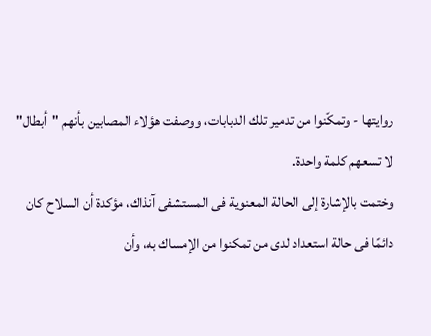روايتها - وتمكّنوا من تدمير تلك الدبابات، ووصفت هؤلاء المصابين بأنهم "أبطال" لا تسعهم كلمة واحدة.
وختمت بالإشارة إلى الحالة المعنوية فى المستشفى آنذاك، مؤكدة أن السلاح كان دائمًا فى حالة استعداد لدى من تمكنوا من الإمساك به، وأن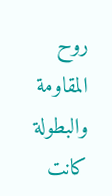روح المقاومة والبطولة كانت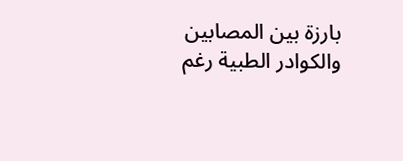بارزة بين المصابين والكوادر الطبية رغم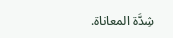شِدَّة المعاناة.